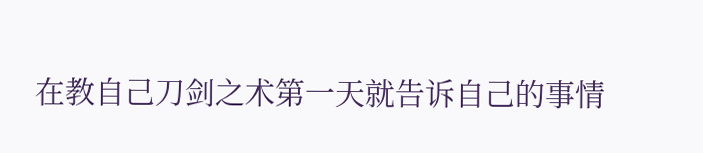在教自己刀剑之术第一天就告诉自己的事情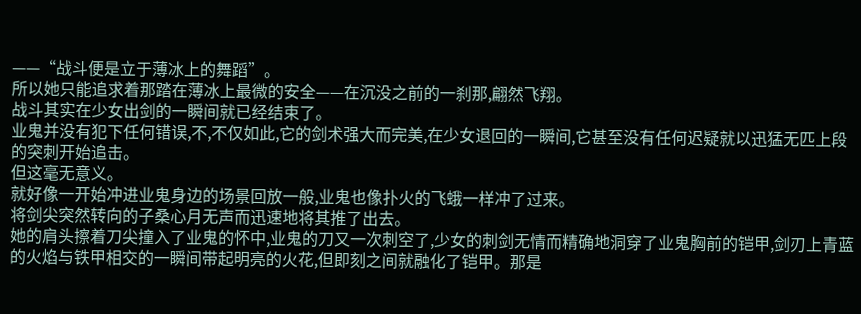——“战斗便是立于薄冰上的舞蹈”。
所以她只能追求着那踏在薄冰上最微的安全——在沉没之前的一刹那,翩然飞翔。
战斗其实在少女出剑的一瞬间就已经结束了。
业鬼并没有犯下任何错误,不,不仅如此,它的剑术强大而完美,在少女退回的一瞬间,它甚至没有任何迟疑就以迅猛无匹上段的突刺开始追击。
但这毫无意义。
就好像一开始冲进业鬼身边的场景回放一般,业鬼也像扑火的飞蛾一样冲了过来。
将剑尖突然转向的子桑心月无声而迅速地将其推了出去。
她的肩头擦着刀尖撞入了业鬼的怀中,业鬼的刀又一次刺空了,少女的刺剑无情而精确地洞穿了业鬼胸前的铠甲,剑刃上青蓝的火焰与铁甲相交的一瞬间带起明亮的火花,但即刻之间就融化了铠甲。那是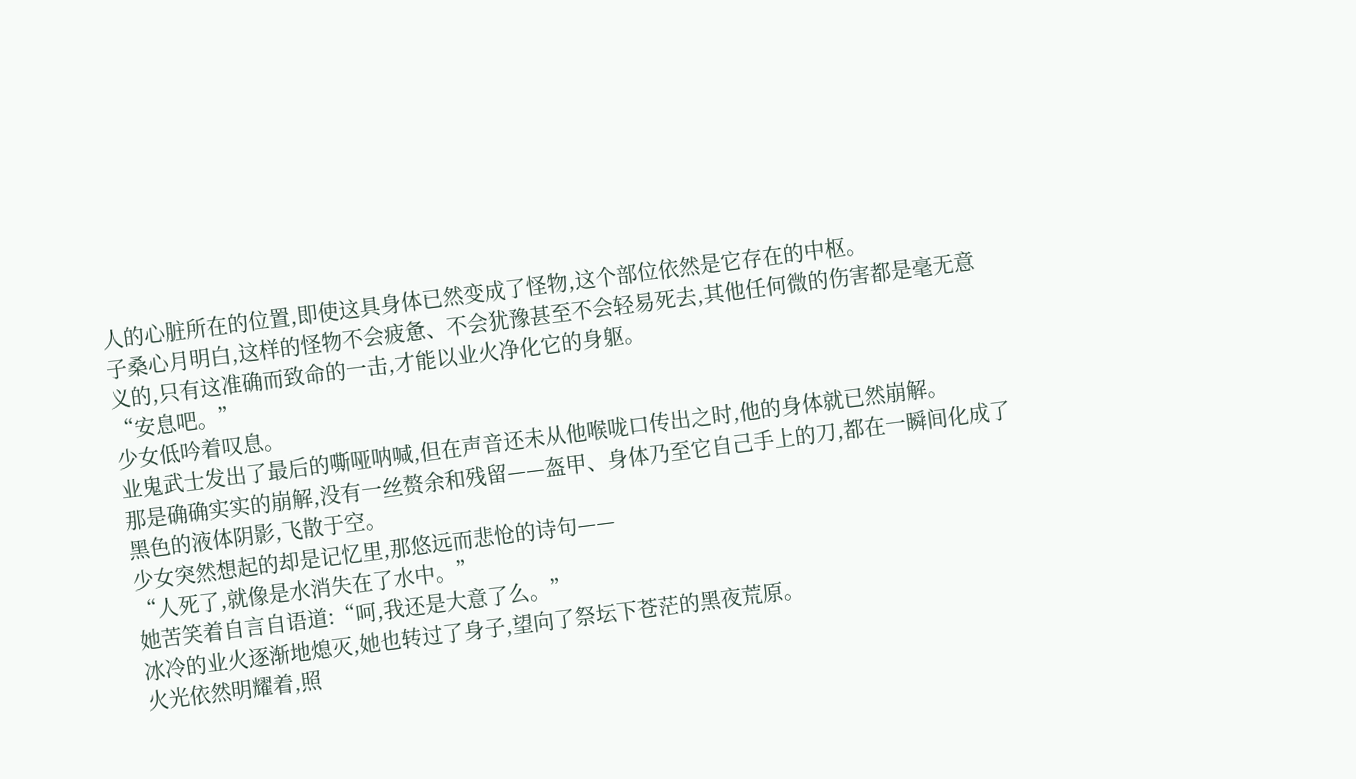人的心脏所在的位置,即使这具身体已然变成了怪物,这个部位依然是它存在的中枢。
子桑心月明白,这样的怪物不会疲惫、不会犹豫甚至不会轻易死去,其他任何微的伤害都是毫无意义的,只有这准确而致命的一击,才能以业火净化它的身躯。
“安息吧。”
少女低吟着叹息。
业鬼武士发出了最后的嘶哑呐喊,但在声音还未从他喉咙口传出之时,他的身体就已然崩解。
那是确确实实的崩解,没有一丝赘余和残留——盔甲、身体乃至它自己手上的刀,都在一瞬间化成了黑色的液体阴影,飞散于空。
少女突然想起的却是记忆里,那悠远而悲怆的诗句——
“人死了,就像是水消失在了水中。”
她苦笑着自言自语道:“呵,我还是大意了么。”
冰冷的业火逐渐地熄灭,她也转过了身子,望向了祭坛下苍茫的黑夜荒原。
火光依然明耀着,照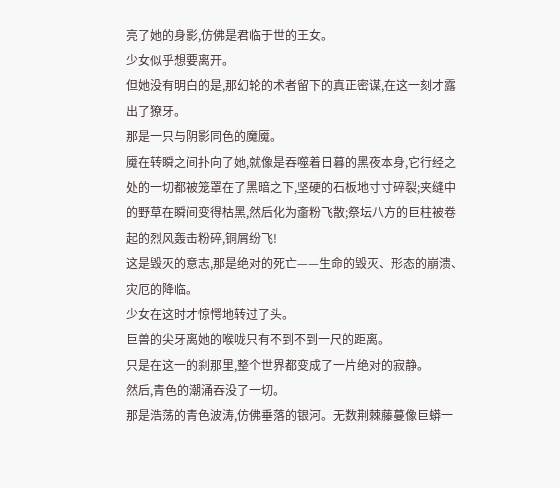亮了她的身影,仿佛是君临于世的王女。
少女似乎想要离开。
但她没有明白的是,那幻轮的术者留下的真正密谋,在这一刻才露出了獠牙。
那是一只与阴影同色的魔魇。
魇在转瞬之间扑向了她,就像是吞噬着日暮的黑夜本身,它行经之处的一切都被笼罩在了黑暗之下,坚硬的石板地寸寸碎裂;夹缝中的野草在瞬间变得枯黑,然后化为齑粉飞散;祭坛八方的巨柱被卷起的烈风轰击粉碎,铜屑纷飞!
这是毁灭的意志,那是绝对的死亡——生命的毁灭、形态的崩溃、灾厄的降临。
少女在这时才惊愕地转过了头。
巨兽的尖牙离她的喉咙只有不到不到一尺的距离。
只是在这一的刹那里,整个世界都变成了一片绝对的寂静。
然后,青色的潮涌吞没了一切。
那是浩荡的青色波涛,仿佛垂落的银河。无数荆棘藤蔓像巨蟒一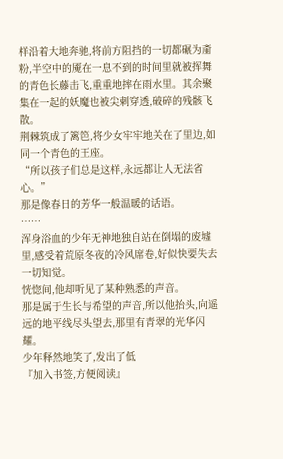样沿着大地奔驰,将前方阻挡的一切都碾为齑粉,半空中的魇在一息不到的时间里就被挥舞的青色长藤击飞,重重地摔在雨水里。其余聚集在一起的妖魔也被尖刺穿透,破碎的残骸飞散。
荆棘筑成了篱笆,将少女牢牢地关在了里边,如同一个青色的王座。
“所以孩子们总是这样,永远都让人无法省心。”
那是像春日的芳华一般温暖的话语。
……
浑身浴血的少年无神地独自站在倒塌的废墟里,感受着荒原冬夜的冷风席卷,好似快要失去一切知觉。
恍惚间,他却听见了某种熟悉的声音。
那是属于生长与希望的声音,所以他抬头,向遥远的地平线尽头望去,那里有青翠的光华闪耀。
少年释然地笑了,发出了低
『加入书签,方便阅读』